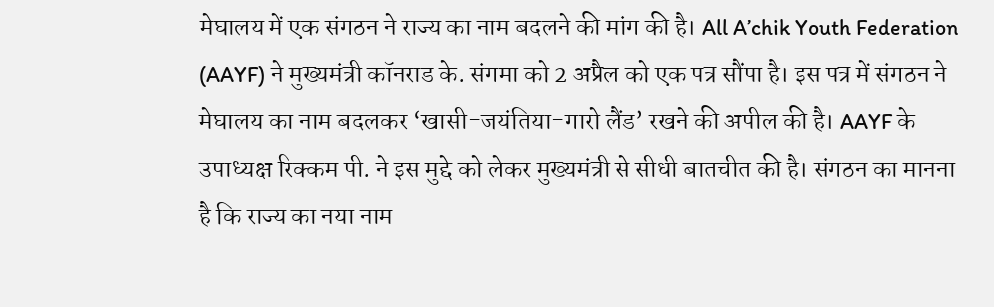मेघालय में एक संगठन ने राज्य का नाम बदलने की मांग की है। All A’chik Youth Federation (AAYF) ने मुख्यमंत्री कॉनराड के. संगमा को 2 अप्रैल को एक पत्र सौंपा है। इस पत्र में संगठन ने मेघालय का नाम बदलकर ‘खासी-जयंतिया-गारो लैंड’ रखने की अपील की है। AAYF के उपाध्यक्ष रिक्कम पी. ने इस मुद्दे को लेकर मुख्यमंत्री से सीधी बातचीत की है। संगठन का मानना है कि राज्य का नया नाम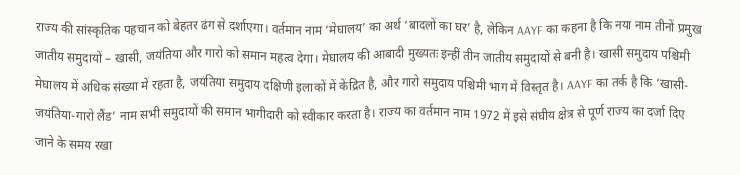राज्य की सांस्कृतिक पहचान को बेहतर ढंग से दर्शाएगा। वर्तमान नाम ‘मेघालय’ का अर्थ ‘बादलों का घर’ है, लेकिन AAYF का कहना है कि नया नाम तीनों प्रमुख जातीय समुदायों – खासी, जयंतिया और गारो को समान महत्व देगा। मेघालय की आबादी मुख्यतः इन्हीं तीन जातीय समुदायों से बनी है। खासी समुदाय पश्चिमी मेघालय में अधिक संख्या में रहता है, जयंतिया समुदाय दक्षिणी इलाकों में केंद्रित है, और गारो समुदाय पश्चिमी भाग में विस्तृत है। AAYF का तर्क है कि ‘खासी-जयंतिया-गारो लैंड’ नाम सभी समुदायों की समान भागीदारी को स्वीकार करता है। राज्य का वर्तमान नाम 1972 में इसे संघीय क्षेत्र से पूर्ण राज्य का दर्जा दिए जाने के समय रखा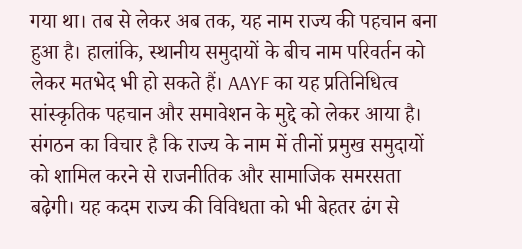गया था। तब से लेकर अब तक, यह नाम राज्य की पहचान बना हुआ है। हालांकि, स्थानीय समुदायों के बीच नाम परिवर्तन को लेकर मतभेद भी हो सकते हैं। AAYF का यह प्रतिनिधित्व सांस्कृतिक पहचान और समावेशन के मुद्दे को लेकर आया है। संगठन का विचार है कि राज्य के नाम में तीनों प्रमुख समुदायों को शामिल करने से राजनीतिक और सामाजिक समरसता बढ़ेगी। यह कदम राज्य की विविधता को भी बेहतर ढंग से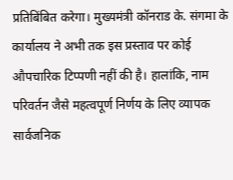प्रतिबिंबित करेगा। मुख्यमंत्री कॉनराड के. संगमा के कार्यालय ने अभी तक इस प्रस्ताव पर कोई औपचारिक टिप्पणी नहीं की है। हालांकि, नाम परिवर्तन जैसे महत्वपूर्ण निर्णय के लिए व्यापक सार्वजनिक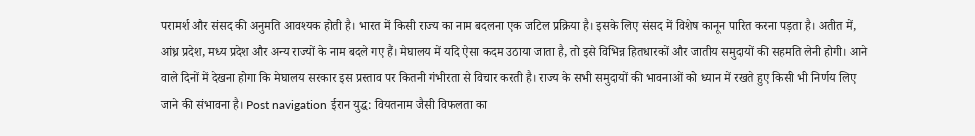परामर्श और संसद की अनुमति आवश्यक होती है। भारत में किसी राज्य का नाम बदलना एक जटिल प्रक्रिया है। इसके लिए संसद में विशेष कानून पारित करना पड़ता है। अतीत में, आंध्र प्रदेश, मध्य प्रदेश और अन्य राज्यों के नाम बदले गए हैं। मेघालय में यदि ऐसा कदम उठाया जाता है, तो इसे विभिन्न हितधारकों और जातीय समुदायों की सहमति लेनी होगी। आने वाले दिनों में देखना होगा कि मेघालय सरकार इस प्रस्ताव पर कितनी गंभीरता से विचार करती है। राज्य के सभी समुदायों की भावनाओं को ध्यान में रखते हुए किसी भी निर्णय लिए जाने की संभावना है। Post navigation ईरान युद्ध: वियतनाम जैसी विफलता का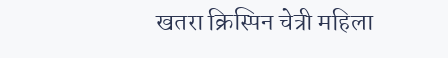खतरा क्रिस्पिन चेत्री महिला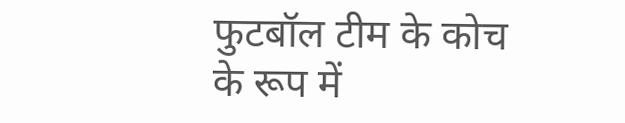फुटबॉल टीम के कोच के रूप में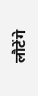लौटेंगे